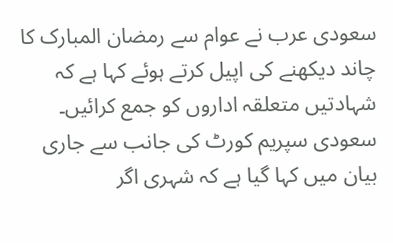سعودی عرب نے عوام سے رمضان المبارک کا چاند دیکھنے کی اپیل کرتے ہوئے کہا ہے کہ شہادتیں متعلقہ اداروں کو جمع کرائیں۔
سعودی سپریم کورٹ کی جانب سے جاری بیان میں کہا گیا ہے کہ شہری اگر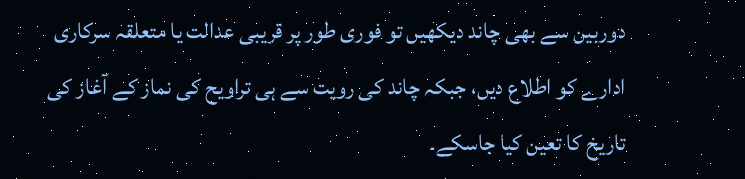دوربین سے بھی چاند دیکھیں تو فوری طور پر قریبی عدالت یا متعلقہ سرکاری ادارے کو اطلاع دیں، جبکہ چاند کی رویت سے ہی تراویح کی نماز کے آغاز کی تاریخ کا تعین کیا جاسکے۔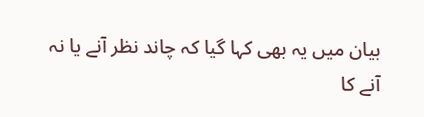بیان میں یہ بھی کہا گیا کہ چاند نظر آنے یا نہ آنے کا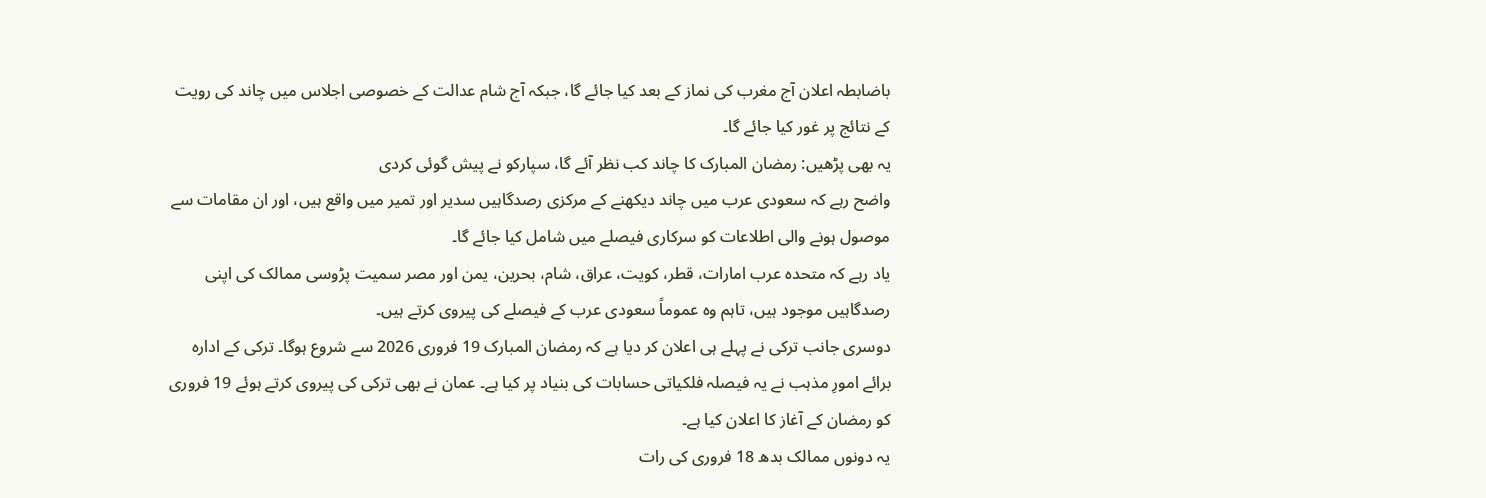باضابطہ اعلان آج مغرب کی نماز کے بعد کیا جائے گا، جبکہ آج شام عدالت کے خصوصی اجلاس میں چاند کی رویت کے نتائج پر غور کیا جائے گا۔
یہ بھی پڑھیں: رمضان المبارک کا چاند کب نظر آئے گا، سپارکو نے پیش گوئی کردی
واضح رہے کہ سعودی عرب میں چاند دیکھنے کے مرکزی رصدگاہیں سدیر اور تمیر میں واقع ہیں، اور ان مقامات سے موصول ہونے والی اطلاعات کو سرکاری فیصلے میں شامل کیا جائے گا۔
یاد رہے کہ متحدہ عرب امارات، قطر، کویت، عراق، شام، بحرین، یمن اور مصر سمیت پڑوسی ممالک کی اپنی رصدگاہیں موجود ہیں، تاہم وہ عموماً سعودی عرب کے فیصلے کی پیروی کرتے ہیں۔
دوسری جانب ترکی نے پہلے ہی اعلان کر دیا ہے کہ رمضان المبارک 19 فروری 2026 سے شروع ہوگا۔ ترکی کے ادارہ برائے امورِ مذہب نے یہ فیصلہ فلکیاتی حسابات کی بنیاد پر کیا ہے۔ عمان نے بھی ترکی کی پیروی کرتے ہوئے 19 فروری کو رمضان کے آغاز کا اعلان کیا ہے۔
یہ دونوں ممالک بدھ 18 فروری کی رات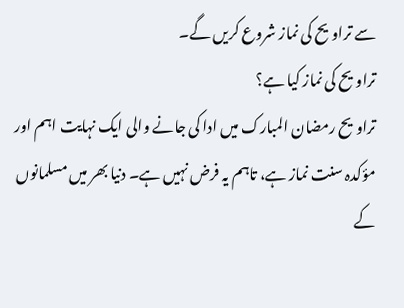سے تراویح کی نماز شروع کریں گے۔
تراویح کی نماز کیا ہے؟
تراویح رمضان المبارک میں ادا کی جانے والی ایک نہایت اہم اور مؤکدہ سنت نماز ہے، تاہم یہ فرض نہیں ہے۔ دنیا بھر میں مسلمانوں کے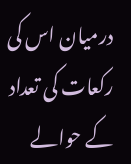درمیان اس کی رکعات کی تعداد کے حوالے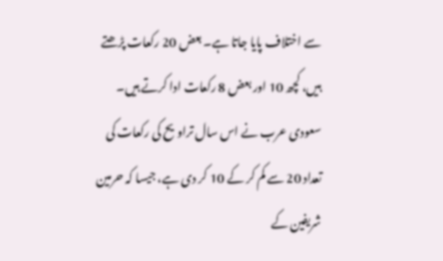سے اختلاف پایا جاتا ہے۔ بعض 20 رکعات پڑھتے ہیں، کچھ 10 اور بعض 8 رکعات ادا کرتے ہیں۔
سعودی عرب نے اس سال تراویح کی رکعات کی تعداد 20 سے کم کر کے 10 کر دی ہے، جیسا کہ حرمین شریفین کے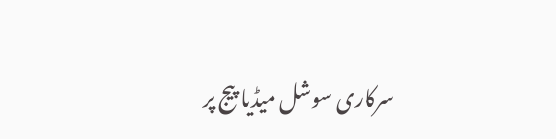سرکاری سوشل میڈیا پیج پر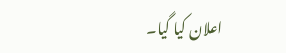اعلان کیا گیا۔